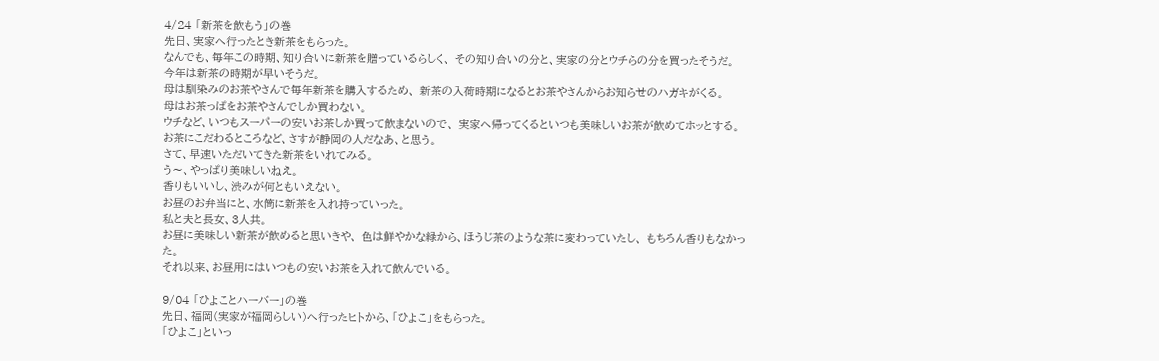4/24 「新茶を飲もう」の巻
先日、実家へ行ったとき新茶をもらった。
なんでも、毎年この時期、知り合いに新茶を贈っているらしく、 その知り合いの分と、実家の分とウチらの分を買ったそうだ。
今年は新茶の時期が早いそうだ。
母は馴染みのお茶やさんで毎年新茶を購入するため、 新茶の入荷時期になるとお茶やさんからお知らせのハガキがくる。
母はお茶っぱをお茶やさんでしか買わない。
ウチなど、いつもスーパーの安いお茶しか買って飲まないので、 実家へ帰ってくるといつも美味しいお茶が飲めてホッとする。
お茶にこだわるところなど、さすが静岡の人だなあ、と思う。
さて、早速いただいてきた新茶をいれてみる。
う〜、やっぱり美味しいねえ。
香りもいいし、渋みが何ともいえない。
お昼のお弁当にと、水筒に新茶を入れ持っていった。
私と夫と長女、3人共。
お昼に美味しい新茶が飲めると思いきや、 色は鮮やかな緑から、ほうじ茶のような茶に変わっていたし、 もちろん香りもなかった。
それ以来、お昼用にはいつもの安いお茶を入れて飲んでいる。

9/04 「ひよことハーバー」の巻
先日、福岡(実家が福岡らしい)へ行ったヒトから、「ひよこ」をもらった。
「ひよこ」といっ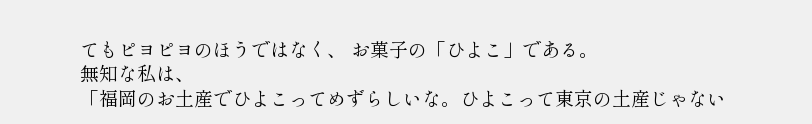てもピヨピヨのほうではなく、 お菓子の「ひよこ」である。
無知な私は、
「福岡のお土産でひよこってめずらしいな。ひよこって東京の土産じゃない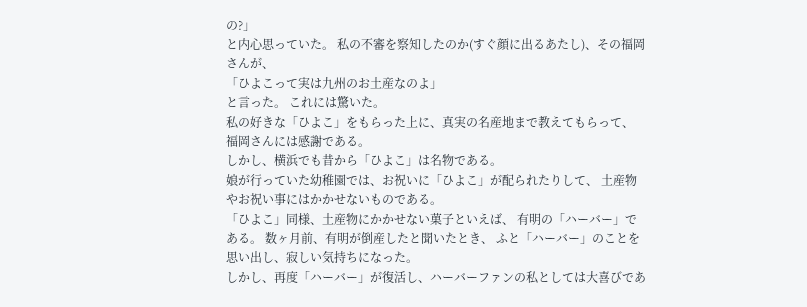の?」
と内心思っていた。 私の不審を察知したのか(すぐ顔に出るあたし)、その福岡さんが、
「ひよこって実は九州のお土産なのよ」
と言った。 これには驚いた。
私の好きな「ひよこ」をもらった上に、真実の名産地まで教えてもらって、 福岡さんには感謝である。
しかし、横浜でも昔から「ひよこ」は名物である。
娘が行っていた幼稚園では、お祝いに「ひよこ」が配られたりして、 土産物やお祝い事にはかかせないものである。
「ひよこ」同様、土産物にかかせない菓子といえば、 有明の「ハーバー」である。 数ヶ月前、有明が倒産したと聞いたとき、 ふと「ハーバー」のことを思い出し、寂しい気持ちになった。
しかし、再度「ハーバー」が復活し、ハーバーファンの私としては大喜びであ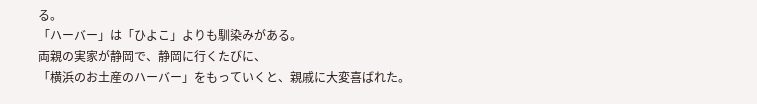る。
「ハーバー」は「ひよこ」よりも馴染みがある。
両親の実家が静岡で、静岡に行くたびに、
「横浜のお土産のハーバー」をもっていくと、親戚に大変喜ばれた。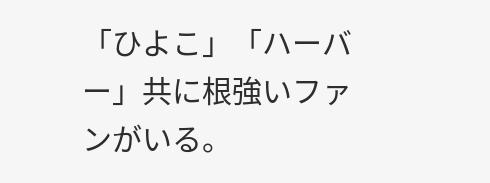「ひよこ」「ハーバー」共に根強いファンがいる。